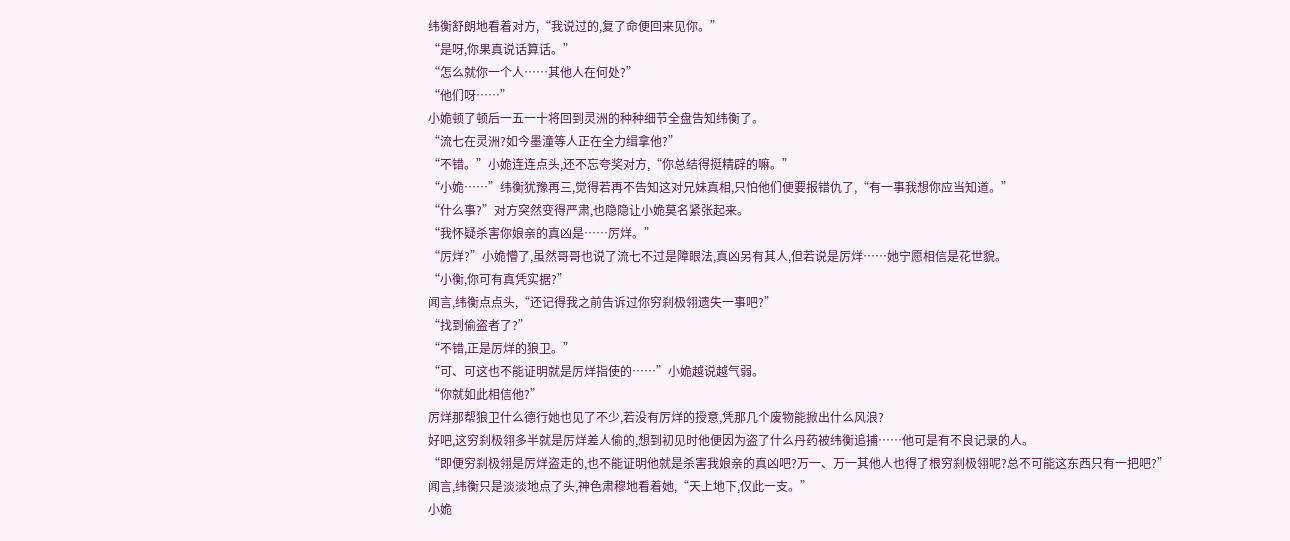纬衡舒朗地看着对方,“我说过的,复了命便回来见你。”
“是呀,你果真说话算话。”
“怎么就你一个人……其他人在何处?”
“他们呀……”
小姽顿了顿后一五一十将回到灵洲的种种细节全盘告知纬衡了。
“流七在灵洲?如今墨潼等人正在全力缉拿他?”
“不错。”小姽连连点头,还不忘夸奖对方,“你总结得挺精辟的嘛。”
“小姽……”纬衡犹豫再三,觉得若再不告知这对兄妹真相,只怕他们便要报错仇了,“有一事我想你应当知道。”
“什么事?”对方突然变得严肃,也隐隐让小姽莫名紧张起来。
“我怀疑杀害你娘亲的真凶是……厉烊。”
“厉烊?”小姽懵了,虽然哥哥也说了流七不过是障眼法,真凶另有其人,但若说是厉烊……她宁愿相信是花世貌。
“小衡,你可有真凭实据?”
闻言,纬衡点点头,“还记得我之前告诉过你穷刹极翎遗失一事吧?”
“找到偷盗者了?”
“不错,正是厉烊的狼卫。”
“可、可这也不能证明就是厉烊指使的……”小姽越说越气弱。
“你就如此相信他?”
厉烊那帮狼卫什么德行她也见了不少,若没有厉烊的授意,凭那几个废物能掀出什么风浪?
好吧,这穷刹极翎多半就是厉烊差人偷的,想到初见时他便因为盗了什么丹药被纬衡追捕……他可是有不良记录的人。
“即便穷刹极翎是厉烊盗走的,也不能证明他就是杀害我娘亲的真凶吧?万一、万一其他人也得了根穷刹极翎呢?总不可能这东西只有一把吧?”
闻言,纬衡只是淡淡地点了头,神色肃穆地看着她,“天上地下,仅此一支。”
小姽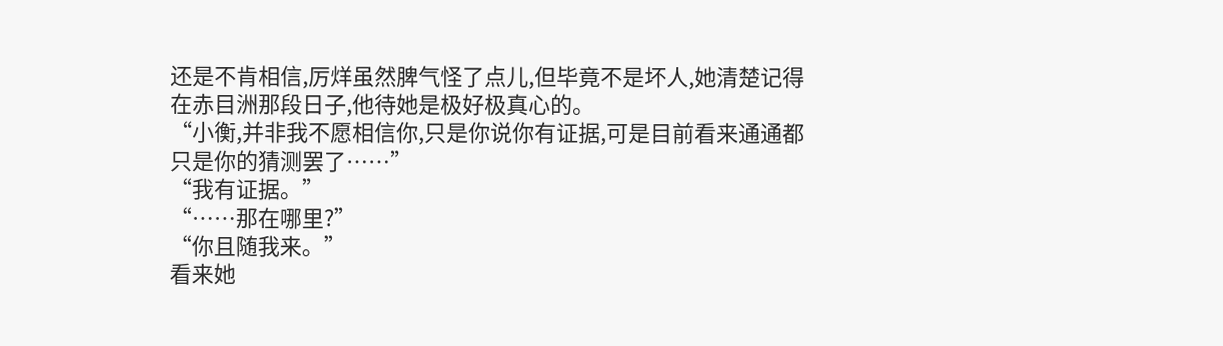还是不肯相信,厉烊虽然脾气怪了点儿,但毕竟不是坏人,她清楚记得在赤目洲那段日子,他待她是极好极真心的。
“小衡,并非我不愿相信你,只是你说你有证据,可是目前看来通通都只是你的猜测罢了……”
“我有证据。”
“……那在哪里?”
“你且随我来。”
看来她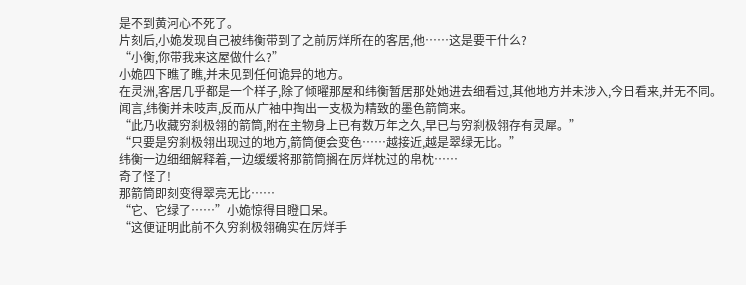是不到黄河心不死了。
片刻后,小姽发现自己被纬衡带到了之前厉烊所在的客居,他……这是要干什么?
“小衡,你带我来这屋做什么?”
小姽四下瞧了瞧,并未见到任何诡异的地方。
在灵洲,客居几乎都是一个样子,除了倾曜那屋和纬衡暂居那处她进去细看过,其他地方并未涉入,今日看来,并无不同。
闻言,纬衡并未吱声,反而从广袖中掏出一支极为精致的墨色箭筒来。
“此乃收藏穷刹极翎的箭筒,附在主物身上已有数万年之久,早已与穷刹极翎存有灵犀。”
“只要是穷刹极翎出现过的地方,箭筒便会变色……越接近,越是翠绿无比。”
纬衡一边细细解释着,一边缓缓将那箭筒搁在厉烊枕过的帛枕……
奇了怪了!
那箭筒即刻变得翠亮无比……
“它、它绿了……”小姽惊得目瞪口呆。
“这便证明此前不久穷刹极翎确实在厉烊手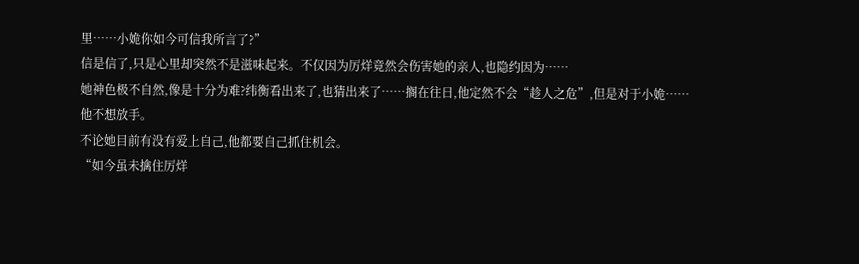里……小姽你如今可信我所言了?”
信是信了,只是心里却突然不是滋味起来。不仅因为厉烊竟然会伤害她的亲人,也隐约因为……
她神色极不自然,像是十分为难?纬衡看出来了,也猜出来了……搁在往日,他定然不会“趁人之危”,但是对于小姽……他不想放手。
不论她目前有没有爱上自己,他都要自己抓住机会。
“如今虽未擒住厉烊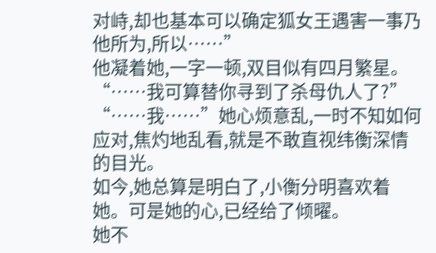对峙,却也基本可以确定狐女王遇害一事乃他所为,所以……”
他凝着她,一字一顿,双目似有四月繁星。
“……我可算替你寻到了杀母仇人了?”
“……我……”她心烦意乱,一时不知如何应对,焦灼地乱看,就是不敢直视纬衡深情的目光。
如今,她总算是明白了,小衡分明喜欢着她。可是她的心,已经给了倾曜。
她不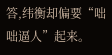答,纬衡却偏要“咄咄逼人”起来。